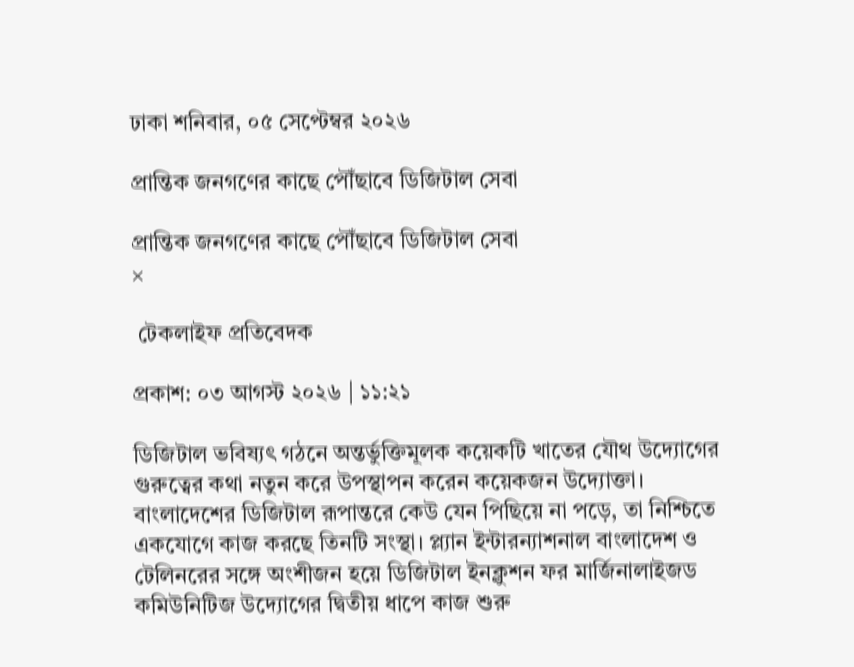ঢাকা শনিবার, ০৫ সেপ্টেম্বর ২০২৬

প্রান্তিক জনগণের কাছে পৌঁছাবে ডিজিটাল সেবা

প্রান্তিক জনগণের কাছে পৌঁছাবে ডিজিটাল সেবা
×

 টেকলাইফ প্রতিবেদক

প্রকাশ: ০৩ আগস্ট ২০২৬ | ১১:২১

ডিজিটাল ভবিষ্যৎ গঠনে অন্তর্ভুক্তিমূলক কয়েকটি খাতের যৌথ উদ্যোগের গুরুত্বের কথা নতুন করে উপস্থাপন করেন কয়েকজন উদ্যোক্তা। বাংলাদেশের ডিজিটাল রূপান্তরে কেউ যেন পিছিয়ে না পড়ে, তা নিশ্চিতে একযোগে কাজ করছে তিনটি সংস্থা। প্ল্যান ইন্টারন্যাশনাল বাংলাদেশ ও টেলিনরের সঙ্গে অংশীজন হয়ে ডিজিটাল ইনক্লুশন ফর মার্জিনালাইজড কমিউনিটিজ উদ্যোগের দ্বিতীয় ধাপে কাজ শুরু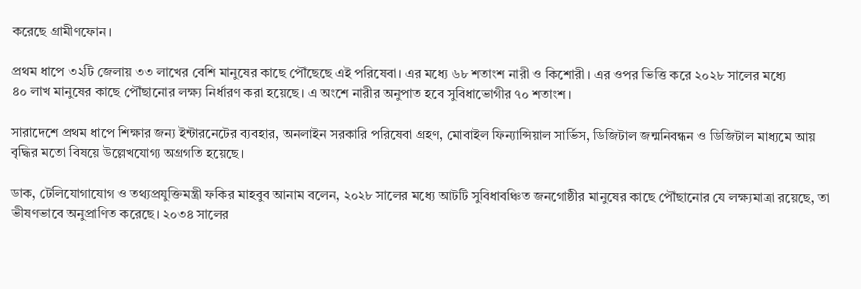করেছে গ্রামীণফোন।

প্রথম ধাপে ৩২টি জেলায় ৩৩ লাখের বেশি মানুষের কাছে পৌঁছেছে এই পরিষেবা। এর মধ্যে ৬৮ শতাংশ নারী ও কিশোরী। এর ওপর ভিত্তি করে ২০২৮ সালের মধ্যে
৪০ লাখ মানুষের কাছে পৌঁছানোর লক্ষ্য নির্ধারণ করা হয়েছে। এ অংশে নারীর অনুপাত হবে সুবিধাভোগীর ৭০ শতাংশ।

সারাদেশে প্রথম ধাপে শিক্ষার জন্য ইন্টারনেটের ব্যবহার, অনলাইন সরকারি পরিষেবা গ্রহণ, মোবাইল ফিন্যান্সিয়াল সার্ভিস, ডিজিটাল জন্মনিবন্ধন ও ডিজিটাল মাধ্যমে আয় বৃদ্ধির মতো বিষয়ে উল্লেখযোগ্য অগ্রগতি হয়েছে।

ডাক, টেলিযোগাযোগ ও তথ্যপ্রযুক্তিমন্ত্রী ফকির মাহবুব আনাম বলেন, ২০২৮ সালের মধ্যে আটটি সুবিধাবঞ্চিত জনগোষ্ঠীর মানুষের কাছে পৌঁছানোর যে লক্ষ্যমাত্রা রয়েছে, তা ভীষণভাবে অনুপ্রাণিত করেছে। ২০৩৪ সালের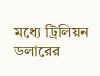মধ্যে ট্রিলিয়ন ডলারের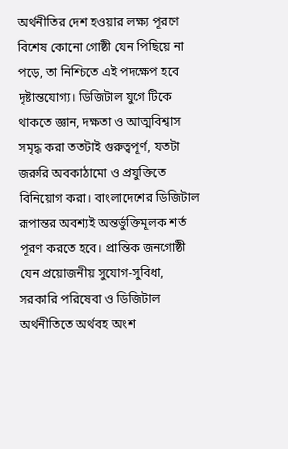অর্থনীতির দেশ হওয়ার লক্ষ্য পূরণে বিশেষ কোনো গোষ্ঠী যেন পিছিয়ে না পড়ে, তা নিশ্চিতে এই পদক্ষেপ হবে দৃষ্টান্তযোগ্য। ডিজিটাল যুগে টিকে থাকতে জ্ঞান, দক্ষতা ও আত্মবিশ্বাস সমৃদ্ধ করা ততটাই গুরুত্বপূর্ণ, যতটা জরুরি অবকাঠামো ও প্রযুক্তিতে বিনিয়োগ করা। বাংলাদেশের ডিজিটাল রূপান্তর অবশ্যই অন্তর্ভুক্তিমূলক শর্ত পূরণ করতে হবে। প্রান্তিক জনগোষ্ঠী যেন প্রয়োজনীয় সুযোগ-সুবিধা, সরকারি পরিষেবা ও ডিজিটাল অর্থনীতিতে অর্থবহ অংশ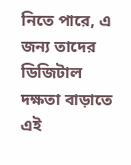নিতে পারে, এ জন্য তাদের ডিজিটাল দক্ষতা বাড়াতে এই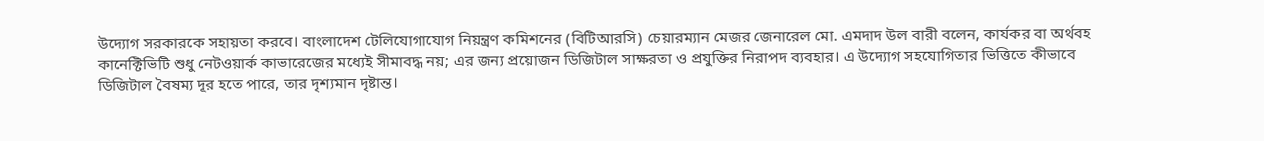উদ্যোগ সরকারকে সহায়তা করবে। বাংলাদেশ টেলিযোগাযোগ নিয়ন্ত্রণ কমিশনের (বিটিআরসি) চেয়ারম্যান মেজর জেনারেল মো. এমদাদ উল বারী বলেন, কার্যকর বা অর্থবহ কানেক্টিভিটি শুধু নেটওয়ার্ক কাভারেজের মধ্যেই সীমাবদ্ধ নয়; এর জন্য প্রয়োজন ডিজিটাল সাক্ষরতা ও প্রযুক্তির নিরাপদ ব্যবহার। এ উদ্যোগ সহযোগিতার ভিত্তিতে কীভাবে ডিজিটাল বৈষম্য দূর হতে পারে, তার দৃশ্যমান দৃষ্টান্ত।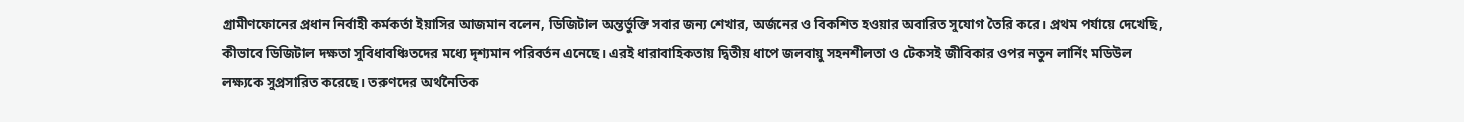গ্রামীণফোনের প্রধান নির্বাহী কর্মকর্তা ইয়াসির আজমান বলেন, ডিজিটাল অন্তর্ভুক্তি সবার জন্য শেখার, অর্জনের ও বিকশিত হওয়ার অবারিত সুযোগ তৈরি করে। প্রথম পর্যায়ে দেখেছি, কীভাবে ডিজিটাল দক্ষতা সুবিধাবঞ্চিতদের মধ্যে দৃশ্যমান পরিবর্তন এনেছে। এরই ধারাবাহিকতায় দ্বিতীয় ধাপে জলবায়ু সহনশীলতা ও টেকসই জীবিকার ওপর নতুন লার্নিং মডিউল লক্ষ্যকে সুপ্রসারিত করেছে। তরুণদের অর্থনৈতিক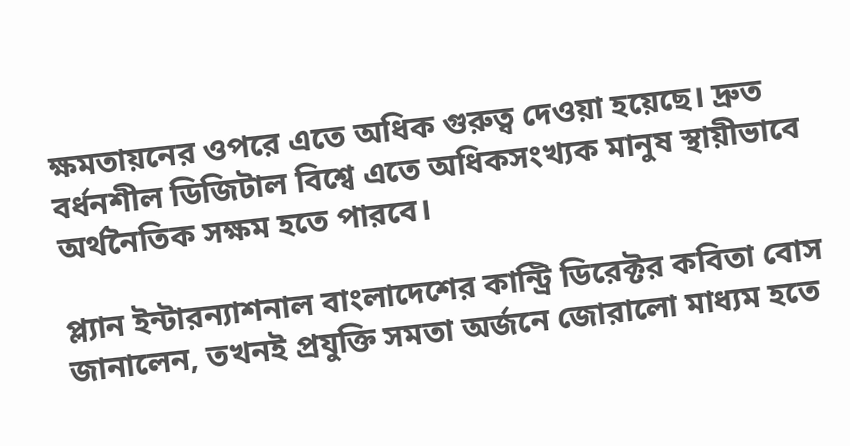ক্ষমতায়নের ওপরে এতে অধিক গুরুত্ব দেওয়া হয়েছে। দ্রুত বর্ধনশীল ডিজিটাল বিশ্বে এতে অধিকসংখ্যক মানুষ স্থায়ীভাবে অর্থনৈতিক সক্ষম হতে পারবে।

প্ল্যান ইন্টারন্যাশনাল বাংলাদেশের কান্ট্রি ডিরেক্টর কবিতা বোস জানালেন, তখনই প্রযুক্তি সমতা অর্জনে জোরালো মাধ্যম হতে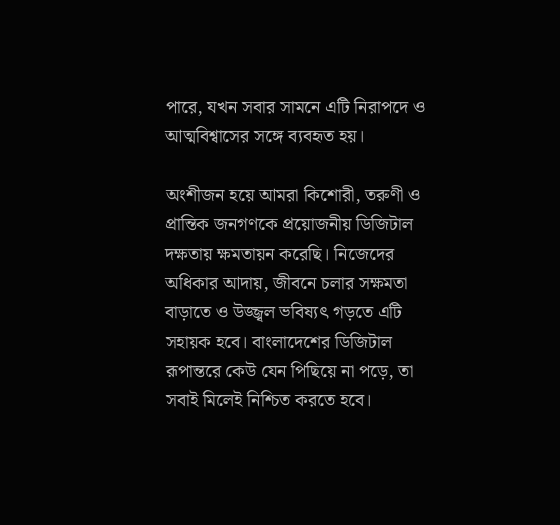পারে, যখন সবার সামনে এটি নিরাপদে ও আত্মবিশ্বাসের সঙ্গে ব্যবহৃত হয়।

অংশীজন হয়ে আমরা কিশোরী, তরুণী ও প্রান্তিক জনগণকে প্রয়োজনীয় ডিজিটাল দক্ষতায় ক্ষমতায়ন করেছি। নিজেদের অধিকার আদায়, জীবনে চলার সক্ষমতা বাড়াতে ও উজ্জ্বল ভবিষ্যৎ গড়তে এটি সহায়ক হবে। বাংলাদেশের ডিজিটাল রূপান্তরে কেউ যেন পিছিয়ে না পড়ে, তা সবাই মিলেই নিশ্চিত করতে হবে।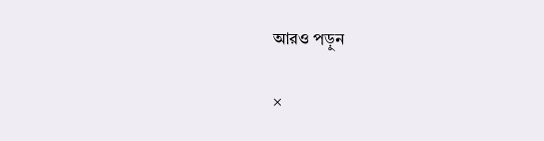আরও পড়ুন

×